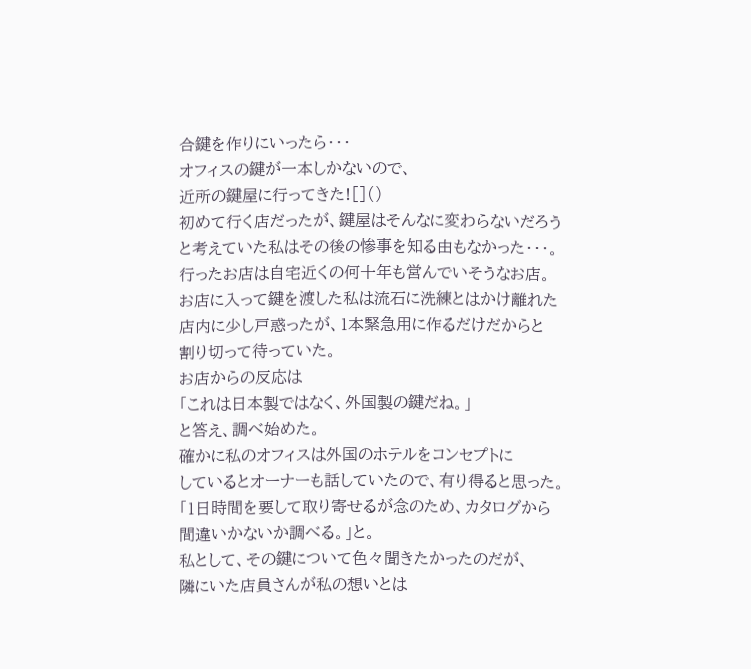合鍵を作りにいったら・・・
オフィスの鍵が一本しかないので、
近所の鍵屋に行ってきた![]()
初めて行く店だったが、鍵屋はそんなに変わらないだろう
と考えていた私はその後の惨事を知る由もなかった・・・。
行ったお店は自宅近くの何十年も営んでいそうなお店。
お店に入って鍵を渡した私は流石に洗練とはかけ離れた
店内に少し戸惑ったが、1本緊急用に作るだけだからと
割り切って待っていた。
お店からの反応は
「これは日本製ではなく、外国製の鍵だね。」
と答え、調べ始めた。
確かに私のオフィスは外国のホテルをコンセプトに
しているとオーナーも話していたので、有り得ると思った。
「1日時間を要して取り寄せるが念のため、カタログから
間違いかないか調べる。」と。
私として、その鍵について色々聞きたかったのだが、
隣にいた店員さんが私の想いとは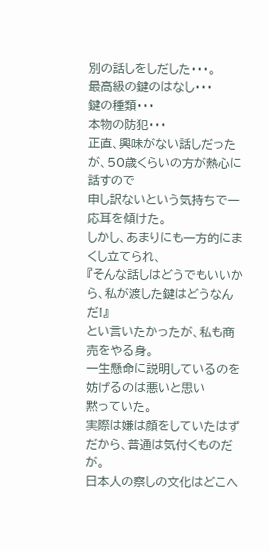別の話しをしだした・・・。
最高級の鍵のはなし・・・
鍵の種類・・・
本物の防犯・・・
正直、興味がない話しだったが、50歳くらいの方が熱心に話すので
申し訳ないという気持ちで一応耳を傾けた。
しかし、あまりにも一方的にまくし立てられ、
『そんな話しはどうでもいいから、私が渡した鍵はどうなんだ!』
とい言いたかったが、私も商売をやる身。
一生懸命に説明しているのを妨げるのは悪いと思い
黙っていた。
実際は嫌は顔をしていたはずだから、普通は気付くものだが。
日本人の察しの文化はどこへ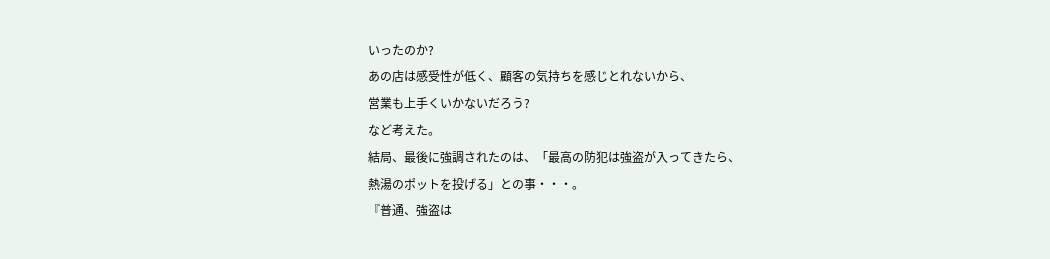いったのか?
あの店は感受性が低く、顧客の気持ちを感じとれないから、
営業も上手くいかないだろう?
など考えた。
結局、最後に強調されたのは、「最高の防犯は強盗が入ってきたら、
熱湯のポットを投げる」との事・・・。
『普通、強盗は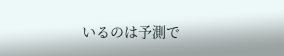いるのは予測で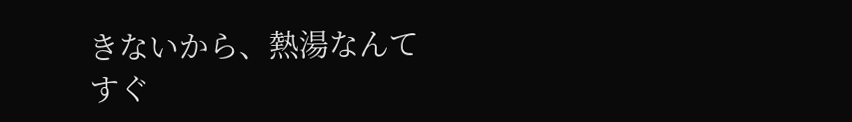きないから、熱湯なんてすぐ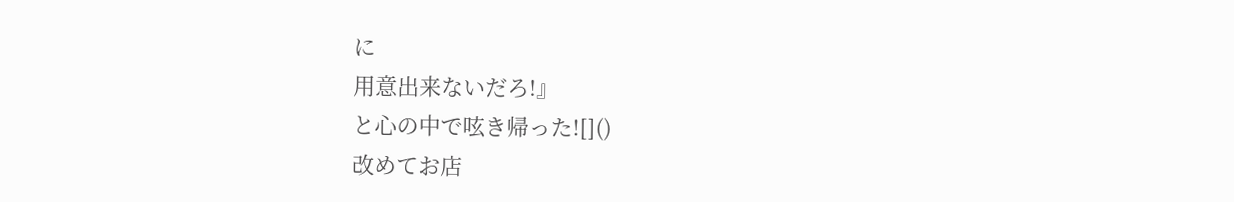に
用意出来ないだろ!』
と心の中で呟き帰った![]()
改めてお店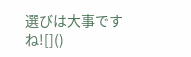選びは大事ですね![]()